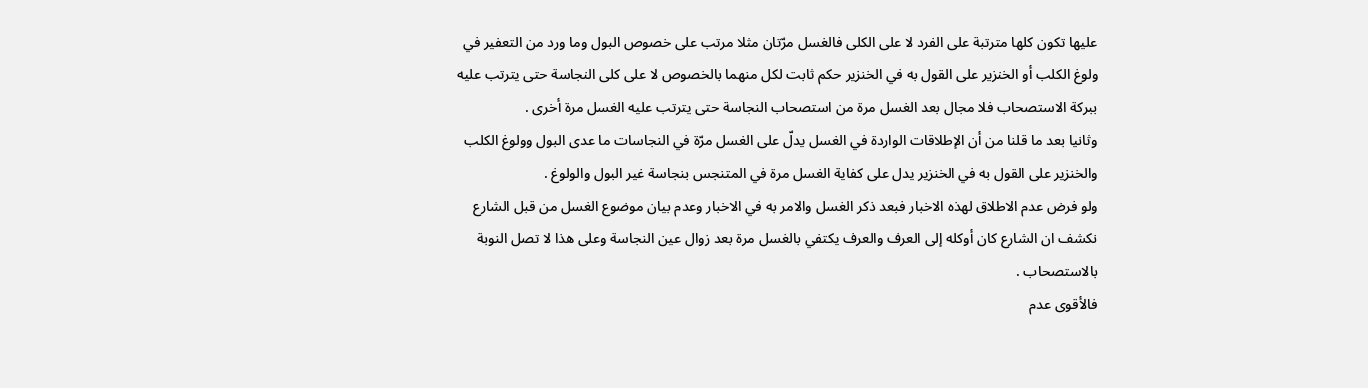عليها تكون كلها مترتبة على الفرد لا على الكلى فالغسل مرّتان مثلا مرتب على خصوص البول وما ورد من التعفير في ولوغ الكلب أو الخنزير على القول به في الخنزير حكم ثابت لكل منهما بالخصوص لا على كلى النجاسة حتى يترتب عليه ببركة الاستصحاب فلا مجال بعد الغسل مرة من استصحاب النجاسة حتى يترتب عليه الغسل مرة أخرى .
وثانيا بعد ما قلنا من أن الإطلاقات الواردة في الغسل يدلّ على الغسل مرّة في النجاسات ما عدى البول وولوغ الكلب والخنزير على القول به في الخنزير يدل على كفاية الغسل مرة في المتنجس بنجاسة غير البول والولوغ .
ولو فرض عدم الاطلاق لهذه الاخبار فبعد ذكر الغسل والامر به في الاخبار وعدم بيان موضوع الغسل من قبل الشارع نكشف ان الشارع كان أوكله إلى العرف والعرف يكتفي بالغسل مرة بعد زوال عين النجاسة وعلى هذا لا تصل النوبة بالاستصحاب .
فالأقوى عدم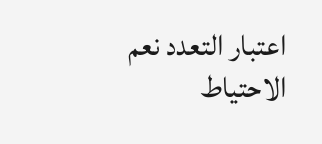اعتبار التعدد نعم الاحتياط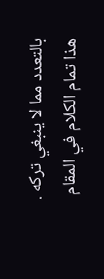بالتعدد مما لا ينبغي تركه .
هذا تمام الكلام في المقام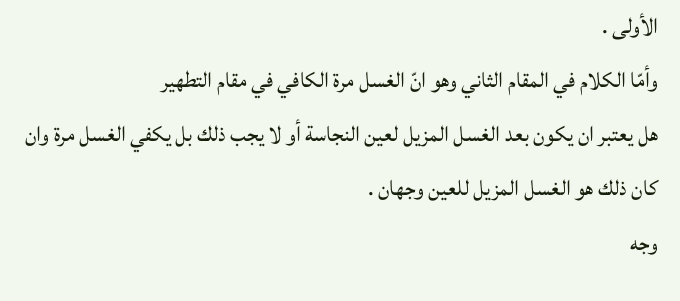الأولى .
وأمّا الكلام في المقام الثاني وهو انّ الغسل مرة الكافي في مقام التطهير
هل يعتبر ان يكون بعد الغسل المزيل لعين النجاسة أو لا يجب ذلك بل يكفي الغسل مرة وان كان ذلك هو الغسل المزيل للعين وجهان .
وجه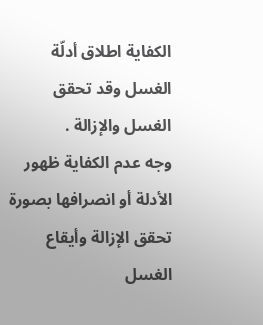الكفاية اطلاق أدلّة الغسل وقد تحقق الغسل والإزالة .
وجه عدم الكفاية ظهور الأدلة أو انصرافها بصورة تحقق الإزالة وأيقاع الغسل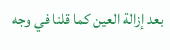بعد إزالة العين كما قلنا في وجه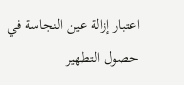اعتبار إزالة عين النجاسة في حصول التطهير